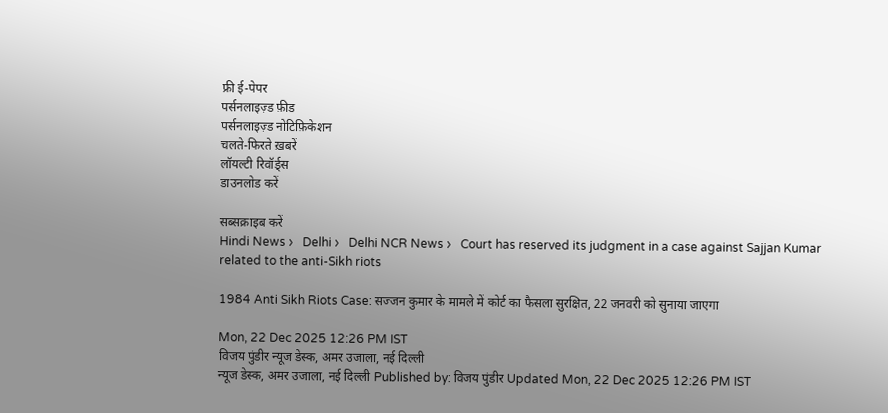फ्री ई-पेपर
पर्सनलाइज़्ड फ़ीड
पर्सनलाइज़्ड नोटिफ़िकेशन
चलते-फिरते ख़बरें
लॉयल्टी रिवॉर्ड्स
डाउनलोड करें

सब्सक्राइब करें
Hindi News ›   Delhi ›   Delhi NCR News ›   Court has reserved its judgment in a case against Sajjan Kumar related to the anti-Sikh riots

1984 Anti Sikh Riots Case: सज्जन कुमार के मामले में कोर्ट का फैसला सुरक्षित, 22 जनवरी को सुनाया जाएगा

Mon, 22 Dec 2025 12:26 PM IST
विजय पुंडीर न्यूज डेस्क, अमर उजाला, नई दिल्ली
न्यूज डेस्क, अमर उजाला, नई दिल्ली Published by: विजय पुंडीर Updated Mon, 22 Dec 2025 12:26 PM IST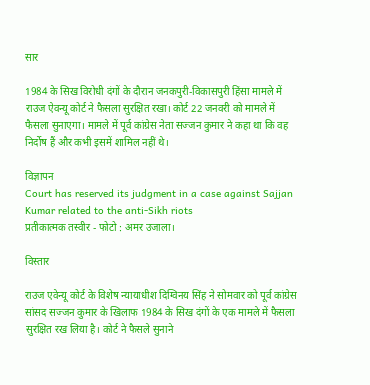सार

1984 के सिख विरोधी दंगों के दौरान जनकपुरी-विकासपुरी हिंसा मामले में राउज ऐवन्यू कोर्ट ने फैसला सुरक्षित रखा। कोर्ट 22 जनवरी को मामले में फैसला सुनाएगा। मामले में पूर्व कांग्रेस नेता सज्जन कुमार ने कहा था कि वह निर्दोष हैं और कभी इसमें शामिल नहीं थे।

विज्ञापन
Court has reserved its judgment in a case against Sajjan Kumar related to the anti-Sikh riots
प्रतीकात्मक तस्वीर - फोटो : अमर उजाला।

विस्तार

राउज एवेन्यू कोर्ट के विशेष न्यायाधीश दिग्विनय सिंह ने सोमवार को पूर्व कांग्रेस सांसद सज्जन कुमार के खिलाफ 1984 के सिख दंगों के एक मामले में फैसला सुरक्षित रख लिया है। कोर्ट ने फैसले सुनाने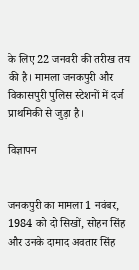के लिए 22 जनवरी की तरीख तय की है। मामला जनकपुरी और विकासपुरी पुलिस स्टेशनों में दर्ज प्राथमिकी से जुड़ा है।

विज्ञापन


जनकपुरी का मामला 1 नवंबर, 1984 को दो सिखों, सोहन सिंह और उनके दामाद अवतार सिंह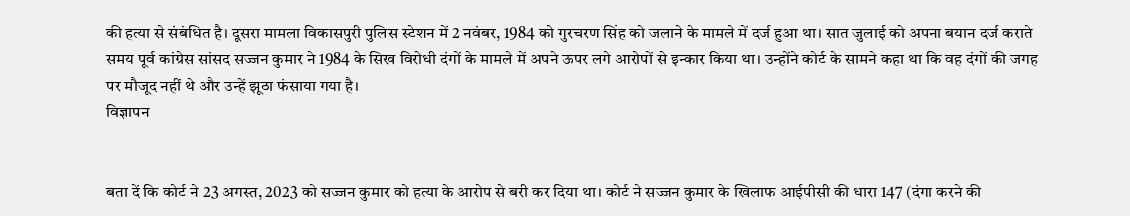की हत्या से संबंधित है। दूसरा मामला विकासपुरी पुलिस स्टेशन में 2 नवंबर, 1984 को गुरचरण सिंह को जलाने के मामले में दर्ज हुआ था। सात जुलाई को अपना बयान दर्ज कराते समय पूर्व कांग्रेस सांसद सज्जन कुमार ने 1984 के सिख विरोधी दंगों के मामले में अपने ऊपर लगे आरोपों से इन्कार किया था। उन्होंने कोर्ट के सामने कहा था कि वह दंगों की जगह पर मौजूद नहीं थे और उन्हें झूठा फंसाया गया है।
विज्ञापन


बता दें कि कोर्ट ने 23 अगस्त, 2023 को सज्जन कुमार को हत्या के आरोप से बरी कर दिया था। कोर्ट ने सज्जन कुमार के खिलाफ आईपीसी की धारा 147 (दंगा करने की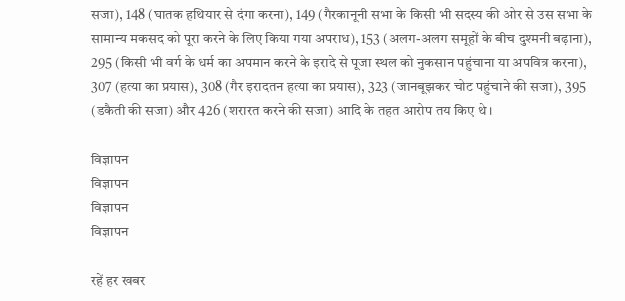सजा), 148 (घातक हथियार से दंगा करना), 149 (गैरकानूनी सभा के किसी भी सदस्य की ओर से उस सभा के सामान्य मकसद को पूरा करने के लिए किया गया अपराध), 153 (अलग-अलग समूहों के बीच दुश्मनी बढ़ाना), 295 (किसी भी वर्ग के धर्म का अपमान करने के इरादे से पूजा स्थल को नुकसान पहुंचाना या अपवित्र करना), 307 (हत्या का प्रयास), 308 (गैर इरादतन हत्या का प्रयास), 323 (जानबूझकर चोट पहुंचाने की सजा), 395 (डकैती की सजा) और 426 (शरारत करने की सजा) आदि के तहत आरोप तय किए थे।

विज्ञापन
विज्ञापन
विज्ञापन
विज्ञापन

रहें हर खबर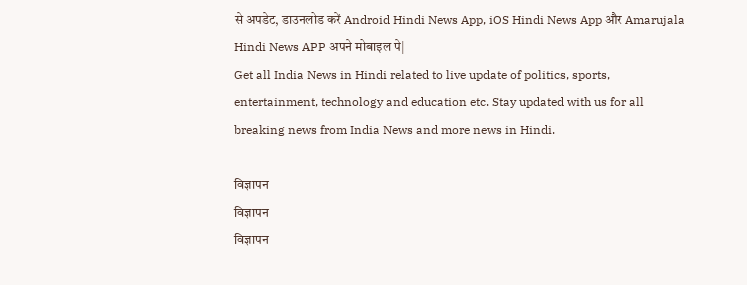से अपडेट, डाउनलोड करें Android Hindi News App, iOS Hindi News App और Amarujala Hindi News APP अपने मोबाइल पे|
Get all India News in Hindi related to live update of politics, sports, entertainment, technology and education etc. Stay updated with us for all breaking news from India News and more news in Hindi.

विज्ञापन
विज्ञापन
विज्ञापन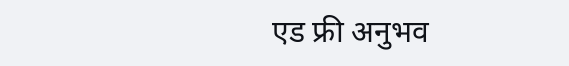एड फ्री अनुभव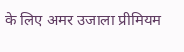के लिए अमर उजाला प्रीमियम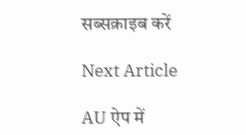सब्सक्राइब करें

Next Article

AU ऐप में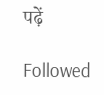पढ़ें

Followed